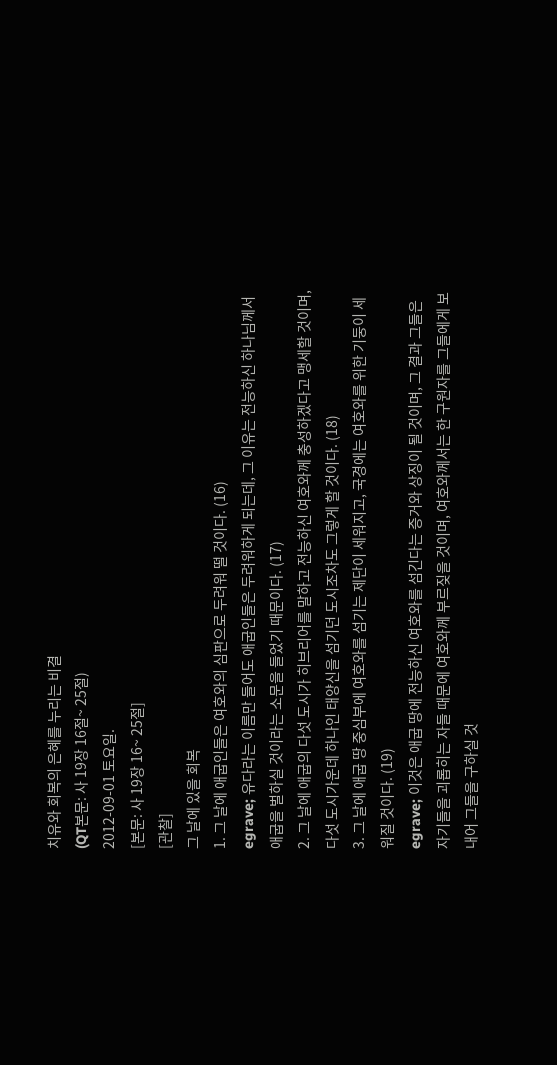치유와 회복의 은혜를 누리는 비결
(QT본문: 사 19장 16절~ 25절)
2012-09-01 토요일.
[본문: 사 19장 16~ 25절]
[관찰]
그 날에 있을 회복
1. 그 날에 애굽인들은 여호와의 심판으로 두려워 떨 것이다. (16)
egrave; 유다라는 이름만 들어도 애굽인들은 두려워하게 되는데, 그 이유는 전능하신 하나님께서 애굽을 벌하실 것이라는 소문을 들었기 때문이다. (17)
2. 그 날에 애굽의 다섯 도시가 히브리어를 말하고 전능하신 여호와께 충성하겠다고 맹세할 것이며, 다섯 도시가운데 하나인 태양신을 섬기던 도시조차도 그렇게 할 것이다. (18)
3. 그 날에 애굽 땅 중심부에 여호와를 섬기는 제단이 세워지고, 국경에는 여호와를 위한 기둥이 세워질 것이다. (19)
egrave; 이것은 애굽 땅에 전능하신 여호와를 섬긴다는 증거와 상징이 될 것이며, 그 결과 그들은 자기들을 괴롭히는 자들 때문에 여호와께 부르짖을 것이며, 여호와께서는 한 구원자를 그들에게 보내어 그들을 구하실 것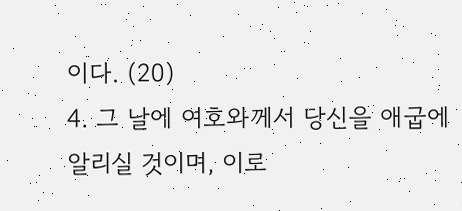이다. (20)
4. 그 날에 여호와께서 당신을 애굽에 알리실 것이며, 이로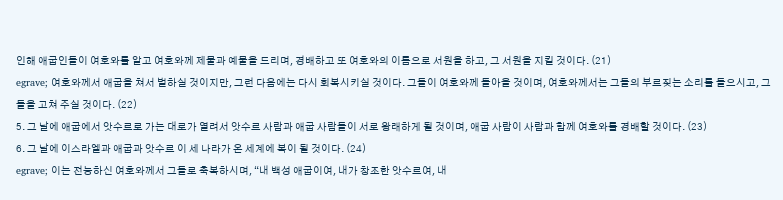인해 애굽인들이 여호와를 알고 여호와께 제물과 예물을 드리며, 경배하고 또 여호와의 이름으로 서원을 하고, 그 서원을 지킬 것이다. (21)
egrave; 여호와께서 애굽을 쳐서 벌하실 것이지만, 그런 다음에는 다시 회복시키실 것이다. 그들이 여호와께 돌아올 것이며, 여호와께서는 그들의 부르짖는 소리를 들으시고, 그들을 고쳐 주실 것이다. (22)
5. 그 날에 애굽에서 앗수르로 가는 대로가 열려서 앗수르 사람과 애굽 사람들이 서로 왕래하게 될 것이며, 애굽 사람이 사람과 함께 여호와를 경배할 것이다. (23)
6. 그 날에 이스라엘과 애굽과 앗수르 이 세 나라가 온 세계에 복이 될 것이다. (24)
egrave; 이는 전능하신 여호와께서 그들로 축복하시며, “내 백성 애굽이여, 내가 창조한 앗수르여, 내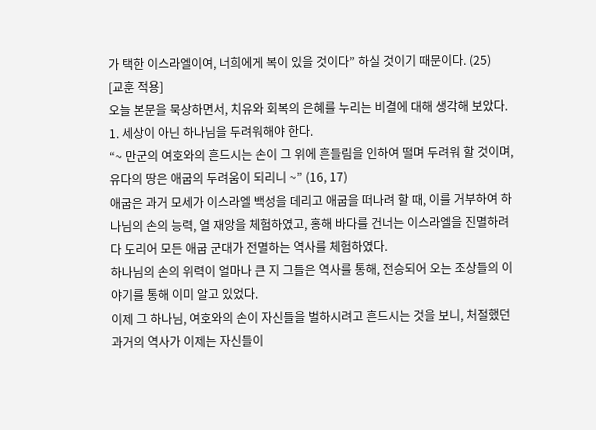가 택한 이스라엘이여, 너희에게 복이 있을 것이다” 하실 것이기 때문이다. (25)
[교훈 적용]
오늘 본문을 묵상하면서, 치유와 회복의 은혜를 누리는 비결에 대해 생각해 보았다.
1. 세상이 아닌 하나님을 두려워해야 한다.
“~ 만군의 여호와의 흔드시는 손이 그 위에 흔들림을 인하여 떨며 두려워 할 것이며, 유다의 땅은 애굽의 두려움이 되리니 ~” (16, 17)
애굽은 과거 모세가 이스라엘 백성을 데리고 애굽을 떠나려 할 때, 이를 거부하여 하나님의 손의 능력, 열 재앙을 체험하였고, 홍해 바다를 건너는 이스라엘을 진멸하려다 도리어 모든 애굽 군대가 전멸하는 역사를 체험하였다.
하나님의 손의 위력이 얼마나 큰 지 그들은 역사를 통해, 전승되어 오는 조상들의 이야기를 통해 이미 알고 있었다.
이제 그 하나님, 여호와의 손이 자신들을 벌하시려고 흔드시는 것을 보니, 처절했던 과거의 역사가 이제는 자신들이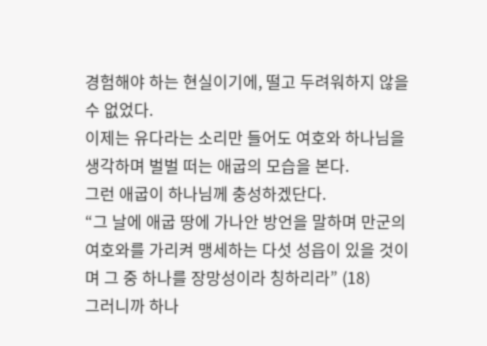경험해야 하는 현실이기에, 떨고 두려워하지 않을 수 없었다.
이제는 유다라는 소리만 들어도 여호와 하나님을 생각하며 벌벌 떠는 애굽의 모습을 본다.
그런 애굽이 하나님께 충성하겠단다.
“그 날에 애굽 땅에 가나안 방언을 말하며 만군의 여호와를 가리켜 맹세하는 다섯 성읍이 있을 것이며 그 중 하나를 장망성이라 칭하리라” (18)
그러니까 하나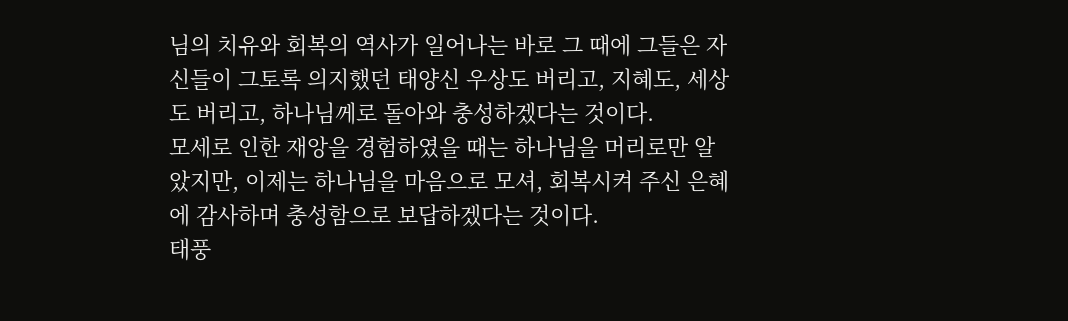님의 치유와 회복의 역사가 일어나는 바로 그 때에 그들은 자신들이 그토록 의지했던 태양신 우상도 버리고, 지혜도, 세상도 버리고, 하나님께로 돌아와 충성하겠다는 것이다.
모세로 인한 재앙을 경험하였을 때는 하나님을 머리로만 알았지만, 이제는 하나님을 마음으로 모셔, 회복시켜 주신 은혜에 감사하며 충성함으로 보답하겠다는 것이다.
태풍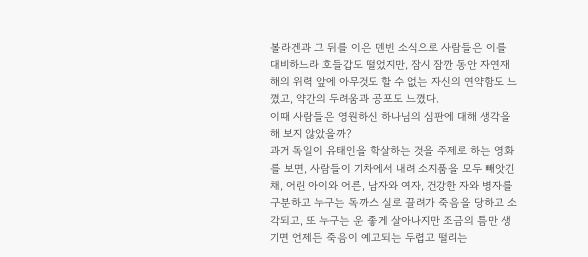볼라겐과 그 뒤를 이은 덴빈 소식으로 사람들은 이를 대비하느라 호들갑도 떨었지만, 잠시 잠깐 동안 자연재해의 위력 앞에 아무것도 할 수 없는 자신의 연약함도 느꼈고, 약간의 두려움과 공포도 느꼈다.
이때 사람들은 영원하신 하나님의 심판에 대해 생각을 해 보지 않았을까?
과거 독일이 유태인을 학살하는 것을 주제로 하는 영화를 보면, 사람들이 기차에서 내려 소지품을 모두 빼앗긴 채, 어린 아이와 어른, 남자와 여자, 건강한 자와 병자를 구분하고 누구는 독까스 실로 끌려가 죽음을 당하고 소각되고, 또 누구는 운 좋게 살아나지만 조금의 틈만 생기면 언제든 죽음이 예고되는 두렵고 떨리는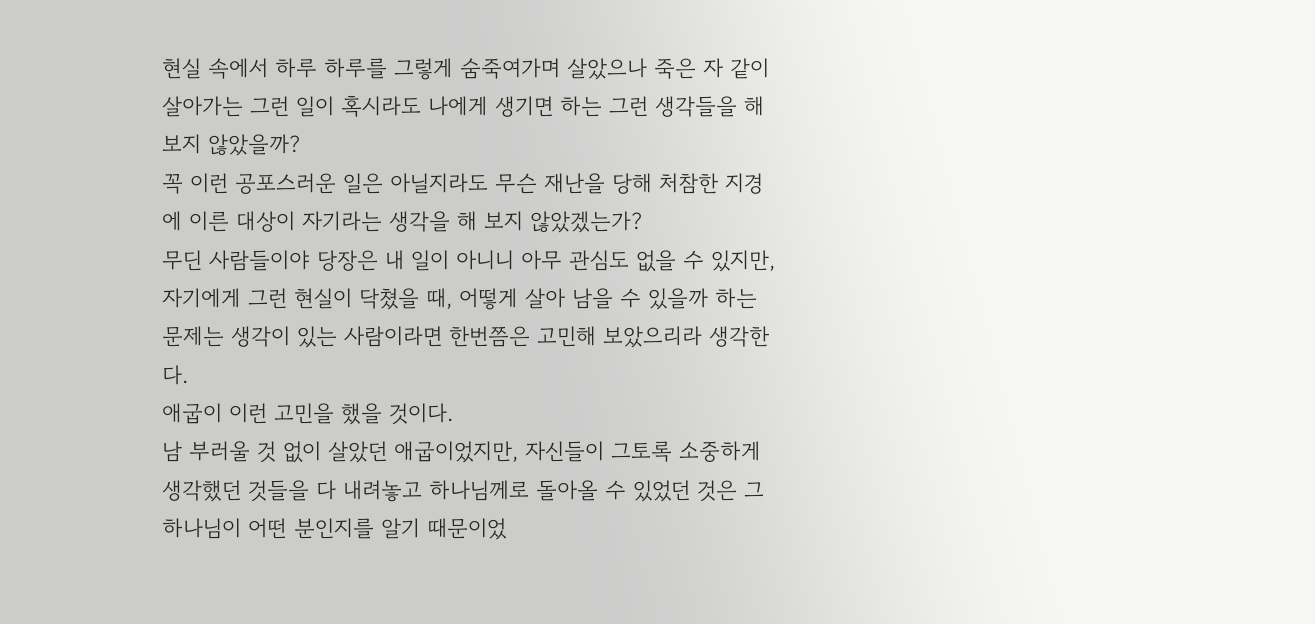현실 속에서 하루 하루를 그렇게 숨죽여가며 살았으나 죽은 자 같이 살아가는 그런 일이 혹시라도 나에게 생기면 하는 그런 생각들을 해 보지 않았을까?
꼭 이런 공포스러운 일은 아닐지라도 무슨 재난을 당해 처참한 지경에 이른 대상이 자기라는 생각을 해 보지 않았겠는가?
무딘 사람들이야 당장은 내 일이 아니니 아무 관심도 없을 수 있지만, 자기에게 그런 현실이 닥쳤을 때, 어떻게 살아 남을 수 있을까 하는 문제는 생각이 있는 사람이라면 한번쯤은 고민해 보았으리라 생각한다.
애굽이 이런 고민을 했을 것이다.
남 부러울 것 없이 살았던 애굽이었지만, 자신들이 그토록 소중하게 생각했던 것들을 다 내려놓고 하나님께로 돌아올 수 있었던 것은 그 하나님이 어떤 분인지를 알기 때문이었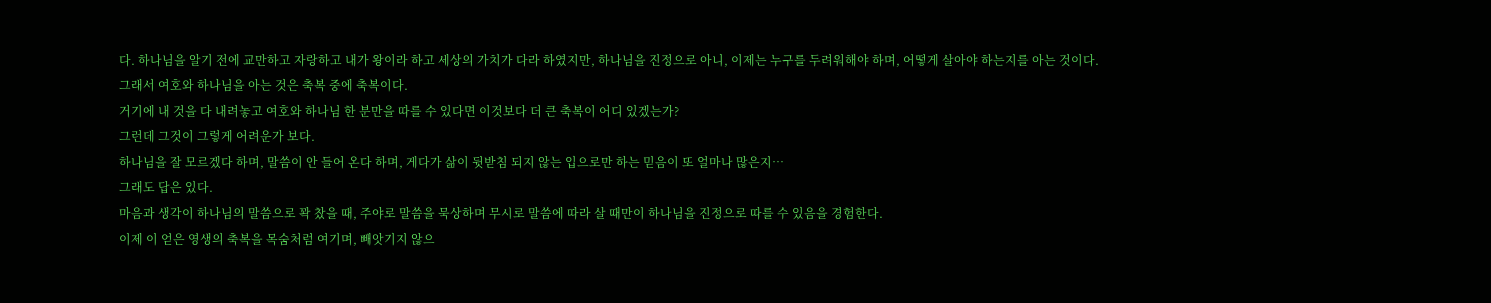다. 하나님을 알기 전에 교만하고 자랑하고 내가 왕이라 하고 세상의 가치가 다라 하였지만, 하나님을 진정으로 아니, 이제는 누구를 두려워해야 하며, 어떻게 살아야 하는지를 아는 것이다.
그래서 여호와 하나님을 아는 것은 축복 중에 축복이다.
거기에 내 것을 다 내려놓고 여호와 하나님 한 분만을 따를 수 있다면 이것보다 더 큰 축복이 어디 있겠는가?
그런데 그것이 그렇게 어려운가 보다.
하나님을 잘 모르겠다 하며, 말씀이 안 들어 온다 하며, 게다가 삶이 뒷받침 되지 않는 입으로만 하는 믿음이 또 얼마나 많은지…
그래도 답은 있다.
마음과 생각이 하나님의 말씀으로 꽉 찼을 때, 주야로 말씀을 묵상하며 무시로 말씀에 따라 살 때만이 하나님을 진정으로 따를 수 있음을 경험한다.
이제 이 얻은 영생의 축복을 목숨처럼 여기며, 빼앗기지 않으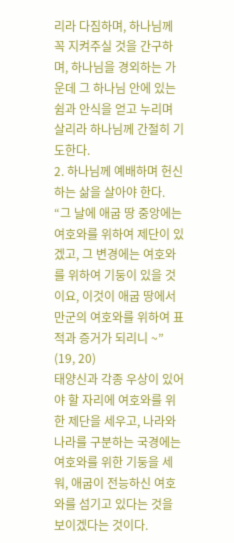리라 다짐하며, 하나님께 꼭 지켜주실 것을 간구하며, 하나님을 경외하는 가운데 그 하나님 안에 있는 쉼과 안식을 얻고 누리며 살리라 하나님께 간절히 기도한다.
2. 하나님께 예배하며 헌신하는 삶을 살아야 한다.
“그 날에 애굽 땅 중앙에는 여호와를 위하여 제단이 있겠고, 그 변경에는 여호와를 위하여 기둥이 있을 것이요, 이것이 애굽 땅에서 만군의 여호와를 위하여 표적과 증거가 되리니 ~” (19, 20)
태양신과 각종 우상이 있어야 할 자리에 여호와를 위한 제단을 세우고, 나라와 나라를 구분하는 국경에는 여호와를 위한 기둥을 세워, 애굽이 전능하신 여호와를 섬기고 있다는 것을 보이겠다는 것이다.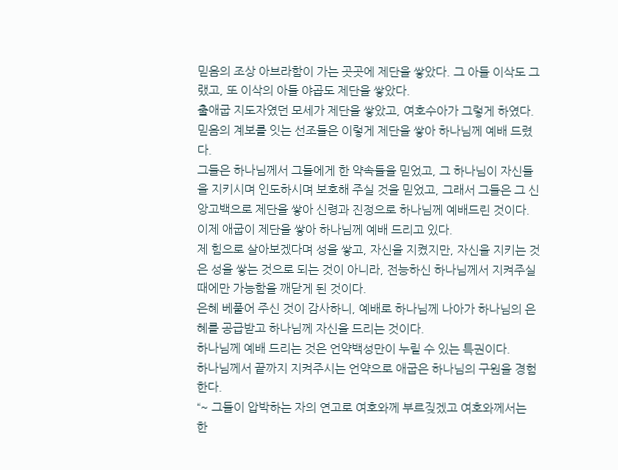믿음의 조상 아브라함이 가는 곳곳에 제단을 쌓았다. 그 아들 이삭도 그랬고, 또 이삭의 아들 야곱도 제단을 쌓았다.
출애굽 지도자였던 모세가 제단을 쌓았고, 여호수아가 그렇게 하였다.
믿음의 계보를 잇는 선조들은 이렇게 제단을 쌓아 하나님께 예배 드렸다.
그들은 하나님께서 그들에게 한 약속들을 믿었고, 그 하나님이 자신들을 지키시며 인도하시며 보호해 주실 것을 믿었고, 그래서 그들은 그 신앙고백으로 제단을 쌓아 신령과 진정으로 하나님께 예배드린 것이다.
이제 애굽이 제단을 쌓아 하나님께 예배 드리고 있다.
제 힘으로 살아보겠다며 성을 쌓고, 자신을 지켰지만, 자신을 지키는 것은 성을 쌓는 것으로 되는 것이 아니라, 전능하신 하나님께서 지켜주실 때에만 가능함을 깨닫게 된 것이다.
은혜 베풀어 주신 것이 감사하니, 예배로 하나님께 나아가 하나님의 은혜를 공급받고 하나님께 자신을 드리는 것이다.
하나님께 예배 드리는 것은 언약백성만이 누릴 수 있는 특권이다.
하나님께서 끝까지 지켜주시는 언약으로 애굽은 하나님의 구원을 경험한다.
“~ 그들이 압박하는 자의 연고로 여호와께 부르짖겠고 여호와께서는 한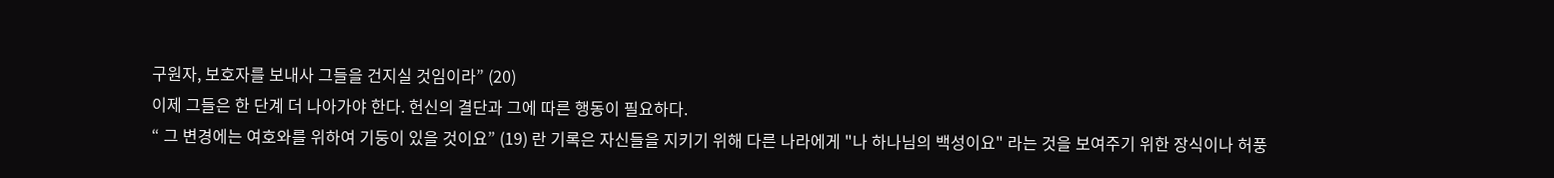구원자, 보호자를 보내사 그들을 건지실 것임이라” (20)
이제 그들은 한 단계 더 나아가야 한다. 헌신의 결단과 그에 따른 행동이 필요하다.
“ 그 변경에는 여호와를 위하여 기둥이 있을 것이요” (19) 란 기록은 자신들을 지키기 위해 다른 나라에게 "나 하나님의 백성이요" 라는 것을 보여주기 위한 장식이나 허풍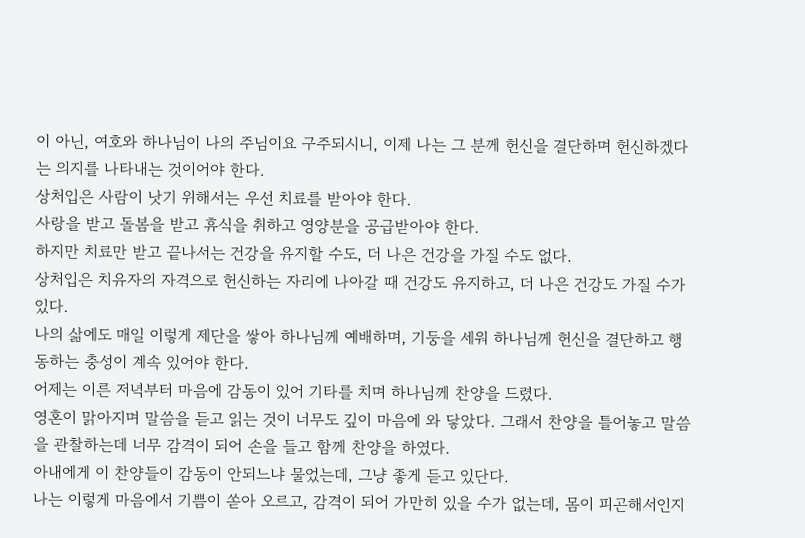이 아닌, 여호와 하나님이 나의 주님이요 구주되시니, 이제 나는 그 분께 헌신을 결단하며 헌신하겠다는 의지를 나타내는 것이어야 한다.
상처입은 사람이 낫기 위해서는 우선 치료를 받아야 한다.
사랑을 받고 돌봄을 받고 휴식을 취하고 영양분을 공급받아야 한다.
하지만 치료만 받고 끝나서는 건강을 유지할 수도, 더 나은 건강을 가질 수도 없다.
상처입은 치유자의 자격으로 헌신하는 자리에 나아갈 때 건강도 유지하고, 더 나은 건강도 가질 수가 있다.
나의 삶에도 매일 이렇게 제단을 쌓아 하나님께 예배하며, 기둥을 세워 하나님께 헌신을 결단하고 행동하는 충성이 계속 있어야 한다.
어제는 이른 저녁부터 마음에 감동이 있어 기타를 치며 하나님께 찬양을 드렸다.
영혼이 맑아지며 말씀을 듣고 읽는 것이 너무도 깊이 마음에 와 닿았다. 그래서 찬양을 틀어놓고 말씀을 관찰하는데 너무 감격이 되어 손을 들고 함께 찬양을 하였다.
아내에게 이 찬양들이 감동이 안되느냐 물었는데, 그냥 좋게 듣고 있단다.
나는 이렇게 마음에서 기쁨이 쏟아 오르고, 감격이 되어 가만히 있을 수가 없는데, 몸이 피곤해서인지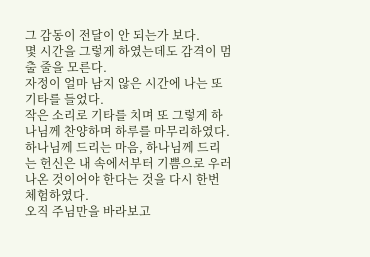그 감동이 전달이 안 되는가 보다.
몇 시간을 그렇게 하였는데도 감격이 멈출 줄을 모른다.
자정이 얼마 남지 않은 시간에 나는 또 기타를 들었다.
작은 소리로 기타를 치며 또 그렇게 하나님께 찬양하며 하루를 마무리하였다.
하나님께 드리는 마음, 하나님께 드리는 헌신은 내 속에서부터 기쁨으로 우러나온 것이어야 한다는 것을 다시 한번 체험하였다.
오직 주님만을 바라보고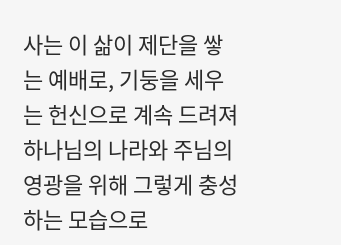사는 이 삶이 제단을 쌓는 예배로, 기둥을 세우는 헌신으로 계속 드려져 하나님의 나라와 주님의 영광을 위해 그렇게 충성하는 모습으로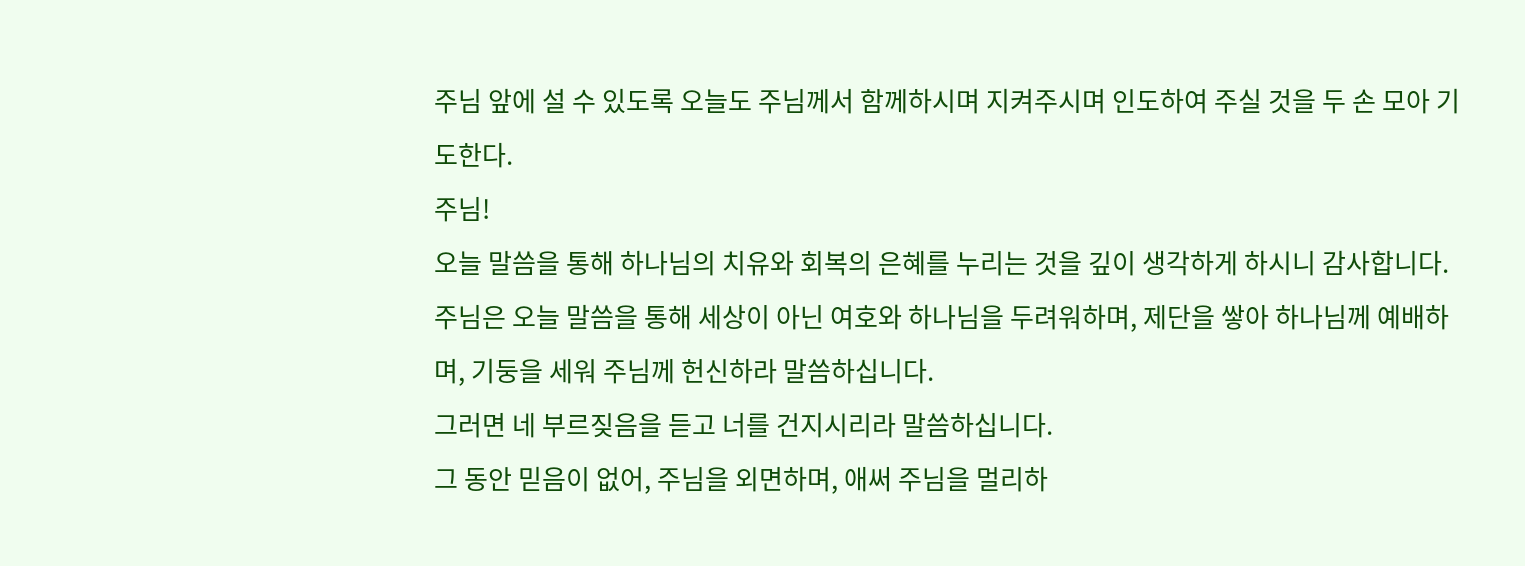주님 앞에 설 수 있도록 오늘도 주님께서 함께하시며 지켜주시며 인도하여 주실 것을 두 손 모아 기도한다.
주님!
오늘 말씀을 통해 하나님의 치유와 회복의 은혜를 누리는 것을 깊이 생각하게 하시니 감사합니다.
주님은 오늘 말씀을 통해 세상이 아닌 여호와 하나님을 두려워하며, 제단을 쌓아 하나님께 예배하며, 기둥을 세워 주님께 헌신하라 말씀하십니다.
그러면 네 부르짖음을 듣고 너를 건지시리라 말씀하십니다.
그 동안 믿음이 없어, 주님을 외면하며, 애써 주님을 멀리하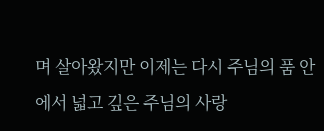며 살아왔지만 이제는 다시 주님의 품 안에서 넓고 깊은 주님의 사랑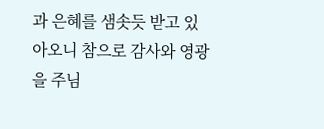과 은혜를 샘솟듯 받고 있아오니 참으로 감사와 영광을 주님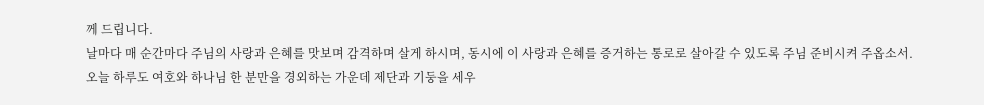께 드립니다.
날마다 매 순간마다 주님의 사랑과 은혜를 맛보며 감격하며 살게 하시며, 동시에 이 사랑과 은혜를 증거하는 통로로 살아갈 수 있도록 주님 준비시켜 주옵소서.
오늘 하루도 여호와 하나님 한 분만을 경외하는 가운데 제단과 기둥을 세우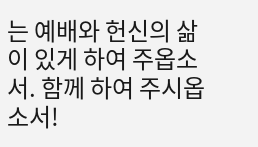는 예배와 헌신의 삶이 있게 하여 주옵소서. 함께 하여 주시옵소서!